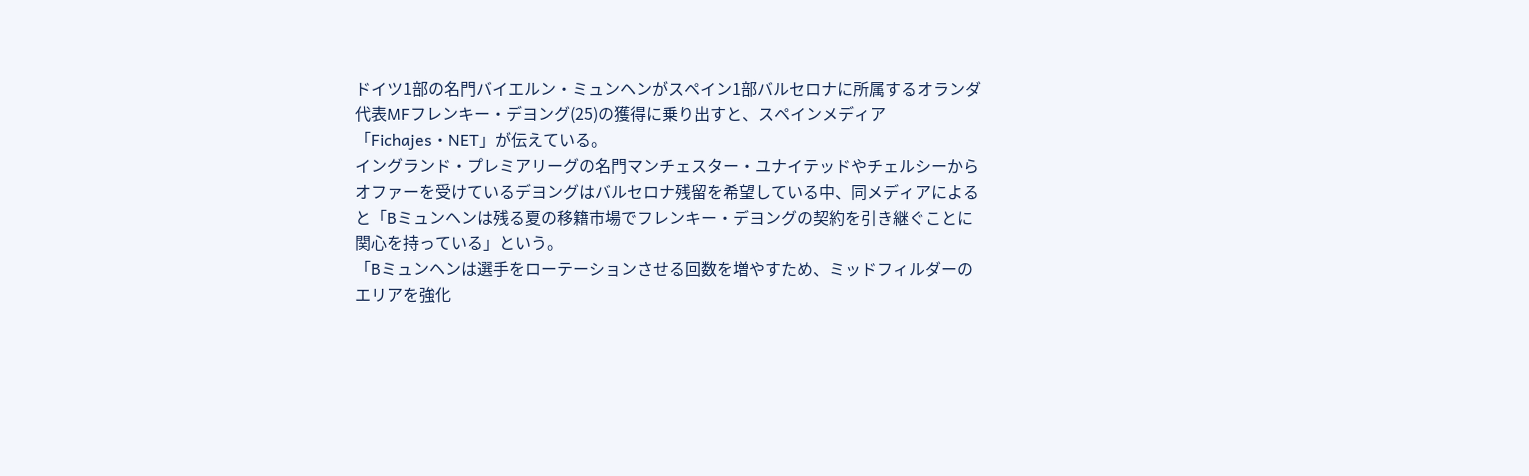ドイツ1部の名門バイエルン・ミュンヘンがスペイン1部バルセロナに所属するオランダ代表MFフレンキー・デヨング(25)の獲得に乗り出すと、スペインメディア「Fichajes・NET」が伝えている。
イングランド・プレミアリーグの名門マンチェスター・ユナイテッドやチェルシーからオファーを受けているデヨングはバルセロナ残留を希望している中、同メディアによると「Bミュンヘンは残る夏の移籍市場でフレンキー・デヨングの契約を引き継ぐことに関心を持っている」という。
「Bミュンヘンは選手をローテーションさせる回数を増やすため、ミッドフィルダーのエリアを強化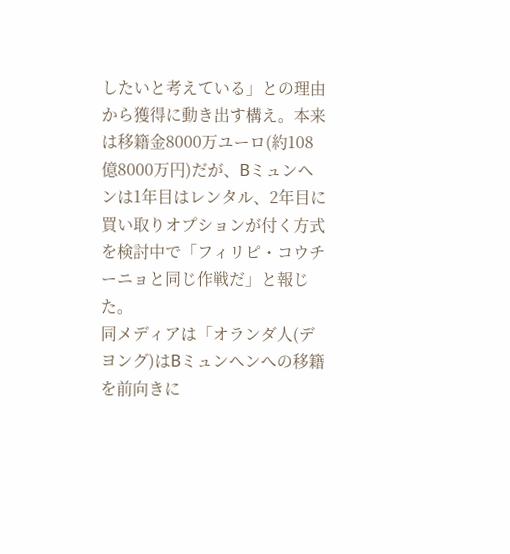したいと考えている」との理由から獲得に動き出す構え。本来は移籍金8000万ユーロ(約108億8000万円)だが、Bミュンヘンは1年目はレンタル、2年目に買い取りオプションが付く方式を検討中で「フィリピ・コウチーニョと同じ作戦だ」と報じた。
同メディアは「オランダ人(デヨング)はBミュンヘンへの移籍を前向きに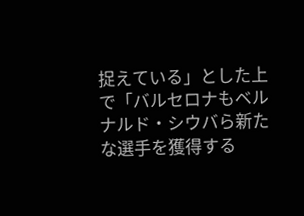捉えている」とした上で「バルセロナもベルナルド・シウバら新たな選手を獲得する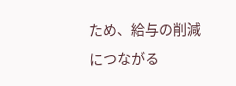ため、給与の削減につながる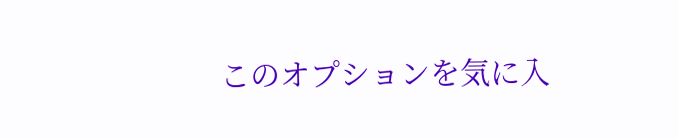このオプションを気に入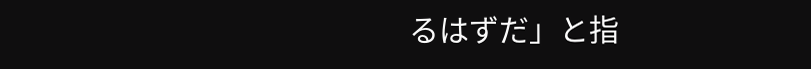るはずだ」と指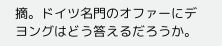摘。ドイツ名門のオファーにデヨングはどう答えるだろうか。